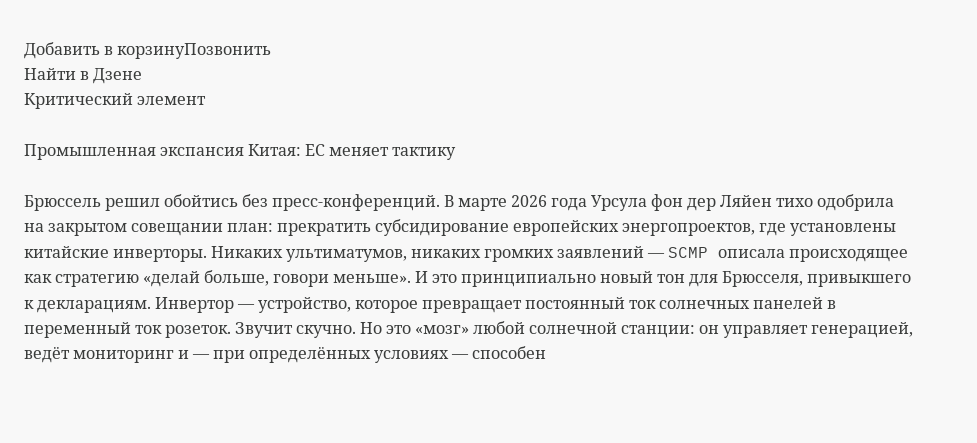Добавить в корзинуПозвонить
Найти в Дзене
Критический элемент

Промышленная экспансия Китая: ЕС меняет тактику

Брюссель решил обойтись без пресс-конференций. В марте 2026 года Урсула фон дер Ляйен тихо одобрила на закрытом совещании план: прекратить субсидирование европейских энергопроектов, где установлены китайские инверторы. Никаких ультиматумов, никаких громких заявлений — SCMP описала происходящее как стратегию «делай больше, говори меньше». И это принципиально новый тон для Брюсселя, привыкшего к декларациям. Инвертор — устройство, которое превращает постоянный ток солнечных панелей в переменный ток розеток. Звучит скучно. Но это «мозг» любой солнечной станции: он управляет генерацией, ведёт мониторинг и — при определённых условиях — способен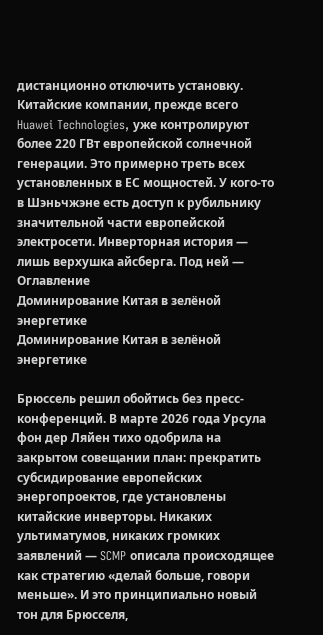дистанционно отключить установку. Китайские компании, прежде всего Huawei Technologies, уже контролируют более 220 ГВт европейской солнечной генерации. Это примерно треть всех установленных в ЕС мощностей. У кого-то в Шэньчжэне есть доступ к рубильнику значительной части европейской электросети. Инверторная история — лишь верхушка айсберга. Под ней —
Оглавление
Доминирование Китая в зелёной энергетике
Доминирование Китая в зелёной энергетике

Брюссель решил обойтись без пресс-конференций. В марте 2026 года Урсула фон дер Ляйен тихо одобрила на закрытом совещании план: прекратить субсидирование европейских энергопроектов, где установлены китайские инверторы. Никаких ультиматумов, никаких громких заявлений — SCMP описала происходящее как стратегию «делай больше, говори меньше». И это принципиально новый тон для Брюсселя,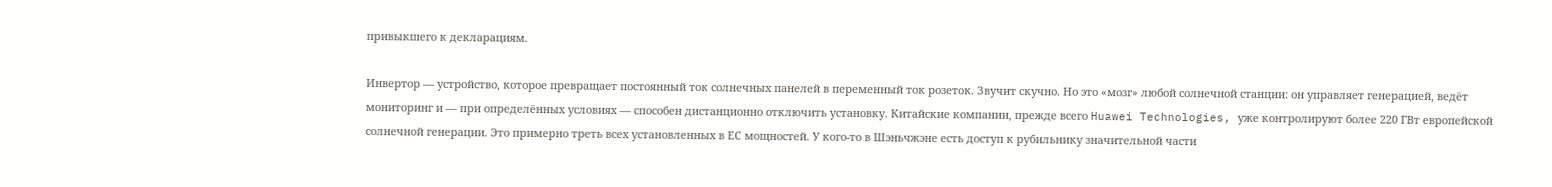привыкшего к декларациям.

Инвертор — устройство, которое превращает постоянный ток солнечных панелей в переменный ток розеток. Звучит скучно. Но это «мозг» любой солнечной станции: он управляет генерацией, ведёт мониторинг и — при определённых условиях — способен дистанционно отключить установку. Китайские компании, прежде всего Huawei Technologies, уже контролируют более 220 ГВт европейской солнечной генерации. Это примерно треть всех установленных в ЕС мощностей. У кого-то в Шэньчжэне есть доступ к рубильнику значительной части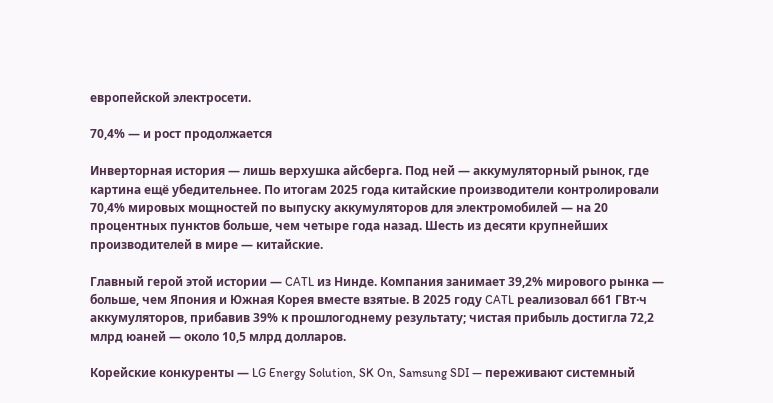европейской электросети.

70,4% — и рост продолжается

Инверторная история — лишь верхушка айсберга. Под ней — аккумуляторный рынок, где картина ещё убедительнее. По итогам 2025 года китайские производители контролировали 70,4% мировых мощностей по выпуску аккумуляторов для электромобилей — на 20 процентных пунктов больше, чем четыре года назад. Шесть из десяти крупнейших производителей в мире — китайские.

Главный герой этой истории — CATL из Нинде. Компания занимает 39,2% мирового рынка — больше, чем Япония и Южная Корея вместе взятые. В 2025 году CATL реализовал 661 ГВт·ч аккумуляторов, прибавив 39% к прошлогоднему результату; чистая прибыль достигла 72,2 млрд юаней — около 10,5 млрд долларов.

Корейские конкуренты — LG Energy Solution, SK On, Samsung SDI — переживают системный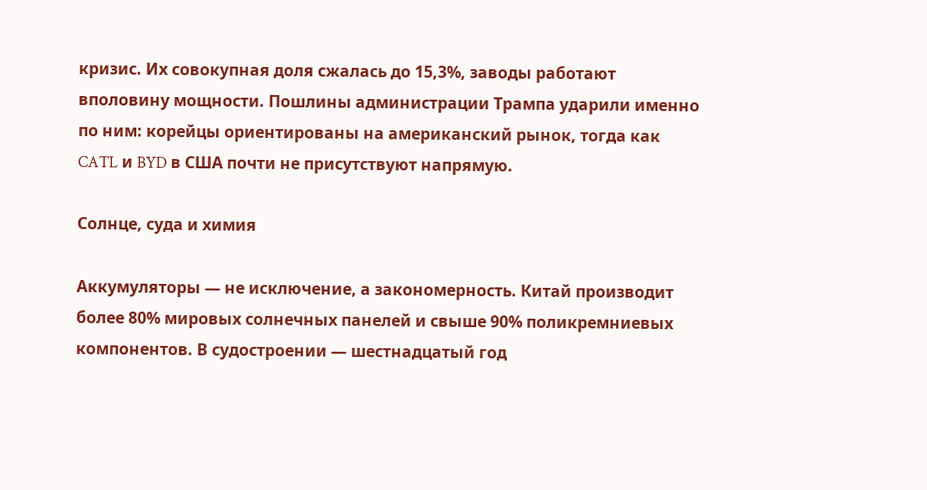кризис. Их совокупная доля сжалась до 15,3%, заводы работают вполовину мощности. Пошлины администрации Трампа ударили именно по ним: корейцы ориентированы на американский рынок, тогда как CATL и BYD в США почти не присутствуют напрямую.

Солнце, суда и химия

Аккумуляторы — не исключение, а закономерность. Китай производит более 80% мировых солнечных панелей и свыше 90% поликремниевых компонентов. В судостроении — шестнадцатый год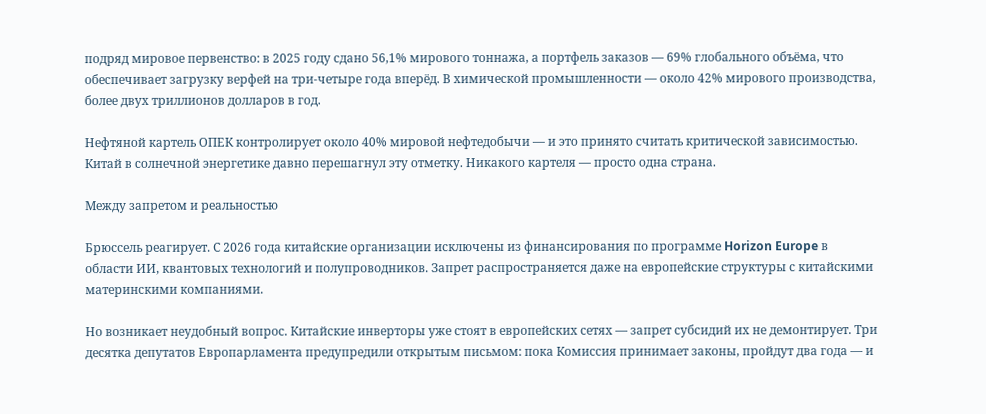подряд мировое первенство: в 2025 году сдано 56,1% мирового тоннажа, а портфель заказов — 69% глобального объёма, что обеспечивает загрузку верфей на три-четыре года вперёд. В химической промышленности — около 42% мирового производства, более двух триллионов долларов в год.

Нефтяной картель ОПЕК контролирует около 40% мировой нефтедобычи — и это принято считать критической зависимостью. Китай в солнечной энергетике давно перешагнул эту отметку. Никакого картеля — просто одна страна.

Между запретом и реальностью

Брюссель реагирует. С 2026 года китайские организации исключены из финансирования по программе Horizon Europe в области ИИ, квантовых технологий и полупроводников. Запрет распространяется даже на европейские структуры с китайскими материнскими компаниями.

Но возникает неудобный вопрос. Китайские инверторы уже стоят в европейских сетях — запрет субсидий их не демонтирует. Три десятка депутатов Европарламента предупредили открытым письмом: пока Комиссия принимает законы, пройдут два года — и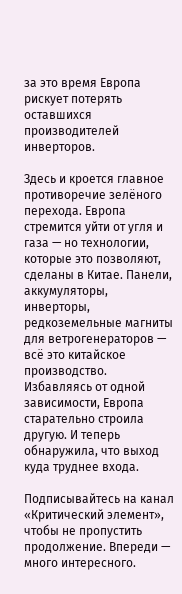за это время Европа рискует потерять оставшихся производителей инверторов.

Здесь и кроется главное противоречие зелёного перехода. Европа стремится уйти от угля и газа — но технологии, которые это позволяют, сделаны в Китае. Панели, аккумуляторы, инверторы, редкоземельные магниты для ветрогенераторов — всё это китайское производство. Избавляясь от одной зависимости, Европа старательно строила другую. И теперь обнаружила, что выход куда труднее входа.

Подписывайтесь на канал «Критический элемент», чтобы не пропустить продолжение. Впереди — много интересного.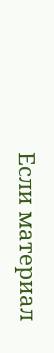Если материал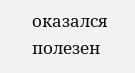оказался полезен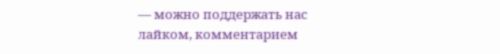— можно поддержать нас лайком, комментарием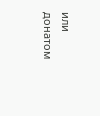или донатом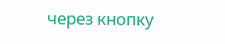через кнопку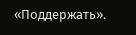«Поддержать».